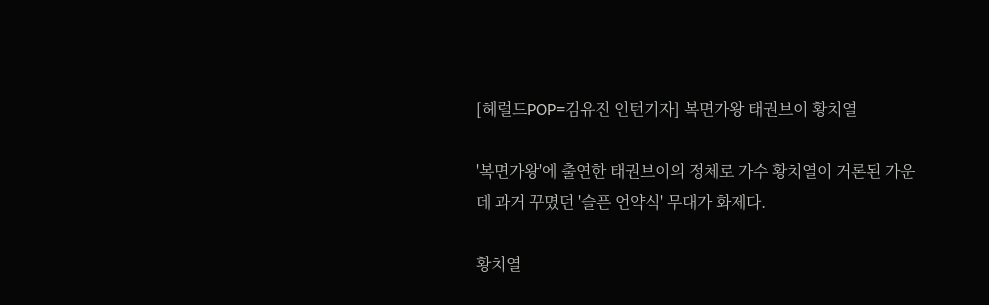[헤럴드POP=김유진 인턴기자] 복면가왕 태권브이 황치열

'복면가왕'에 출연한 태권브이의 정체로 가수 황치열이 거론된 가운데 과거 꾸몄던 '슬픈 언약식' 무대가 화제다.

황치열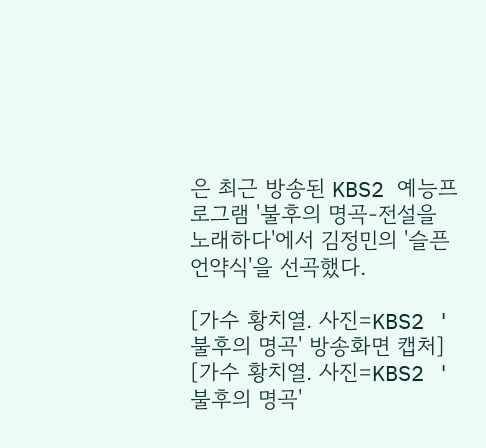은 최근 방송된 KBS2 예능프로그램 '불후의 명곡-전설을 노래하다'에서 김정민의 '슬픈 언약식'을 선곡했다.

[가수 황치열. 사진=KBS2 '불후의 명곡' 방송화면 캡처]
[가수 황치열. 사진=KBS2 '불후의 명곡'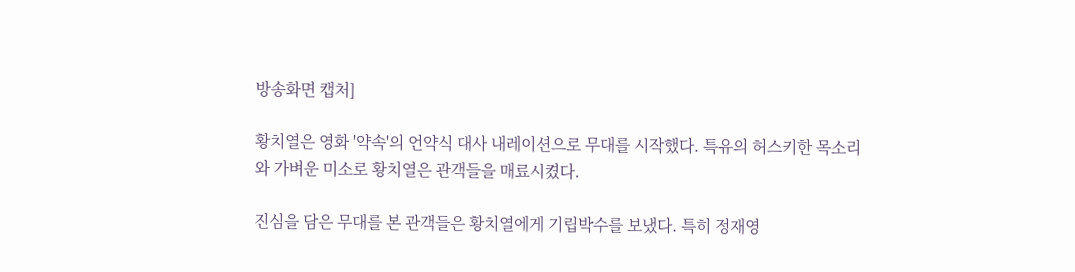방송화면 캡처]

황치열은 영화 '약속'의 언약식 대사 내레이션으로 무대를 시작했다. 특유의 허스키한 목소리와 가벼운 미소로 황치열은 관객들을 매료시켰다.

진심을 담은 무대를 본 관객들은 황치열에게 기립박수를 보냈다. 특히 정재영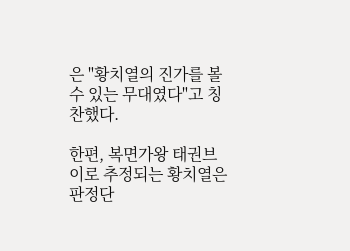은 "황치열의 진가를 볼 수 있는 무대였다"고 칭찬했다.

한편, 복면가왕 태권브이로 추정되는 황치열은 판정단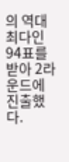의 역대 최다인 94표를 받아 2라운드에 진출했다.